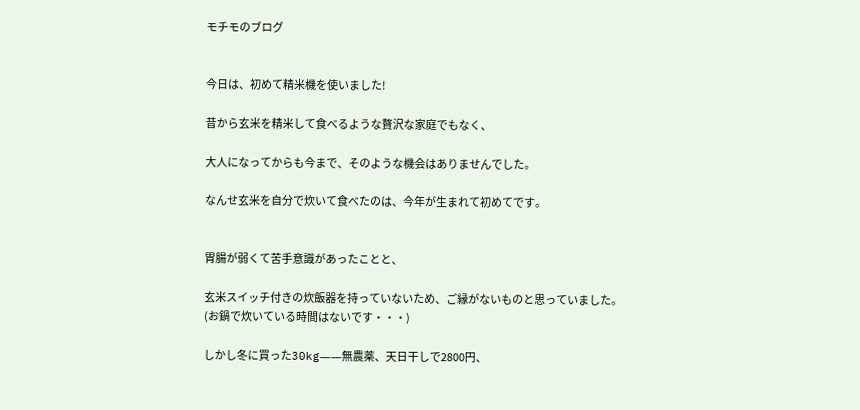モチモのブログ


今日は、初めて精米機を使いました!

昔から玄米を精米して食べるような贅沢な家庭でもなく、

大人になってからも今まで、そのような機会はありませんでした。

なんせ玄米を自分で炊いて食べたのは、今年が生まれて初めてです。


胃腸が弱くて苦手意識があったことと、

玄米スイッチ付きの炊飯器を持っていないため、ご縁がないものと思っていました。
(お鍋で炊いている時間はないです・・・)

しかし冬に買った30kg――無農薬、天日干しで2800円、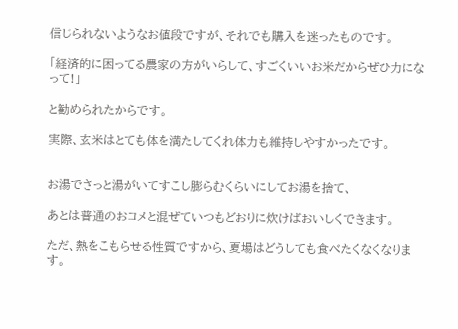信じられないようなお値段ですが、それでも購入を迷ったものです。

「経済的に困ってる農家の方がいらして、すごくいいお米だからぜひ力になって!」

と勧められたからです。

実際、玄米はとても体を満たしてくれ体力も維持しやすかったです。


お湯でさっと湯がいてすこし膨らむくらいにしてお湯を捨て、

あとは普通のおコメと混ぜていつもどおりに炊けばおいしくできます。

ただ、熱をこもらせる性質ですから、夏場はどうしても食べたくなくなります。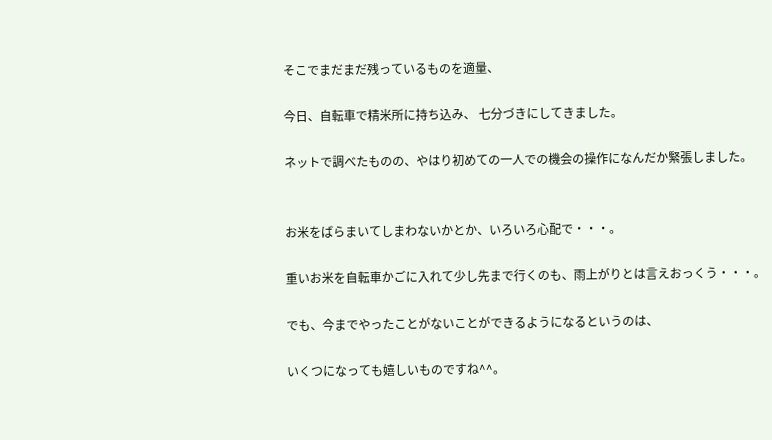そこでまだまだ残っているものを適量、

今日、自転車で精米所に持ち込み、 七分づきにしてきました。

ネットで調べたものの、やはり初めての一人での機会の操作になんだか緊張しました。


お米をばらまいてしまわないかとか、いろいろ心配で・・・。

重いお米を自転車かごに入れて少し先まで行くのも、雨上がりとは言えおっくう・・・。

でも、今までやったことがないことができるようになるというのは、

いくつになっても嬉しいものですね^^。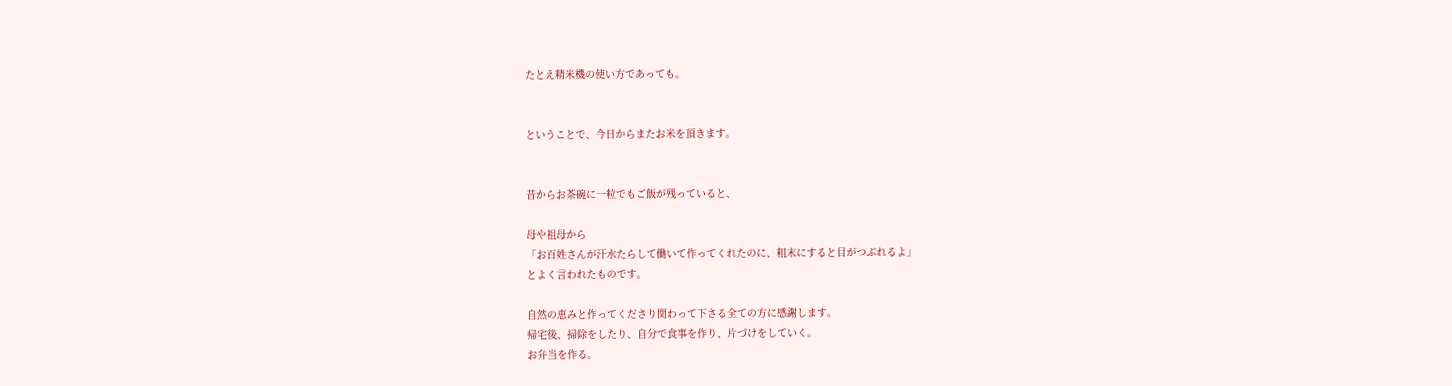たとえ精米機の使い方であっても。


ということで、今日からまたお米を頂きます。


昔からお茶碗に一粒でもご飯が残っていると、

母や祖母から
「お百姓さんが汗水たらして働いて作ってくれたのに、粗末にすると目がつぶれるよ」
とよく言われたものです。

自然の恵みと作ってくださり関わって下さる全ての方に感謝します。
帰宅後、掃除をしたり、自分で食事を作り、片づけをしていく。
お弁当を作る。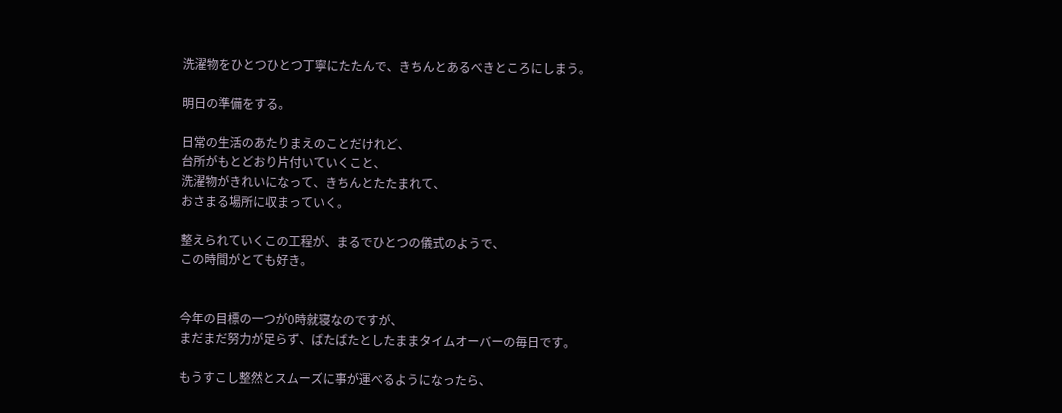洗濯物をひとつひとつ丁寧にたたんで、きちんとあるべきところにしまう。

明日の準備をする。

日常の生活のあたりまえのことだけれど、
台所がもとどおり片付いていくこと、
洗濯物がきれいになって、きちんとたたまれて、
おさまる場所に収まっていく。

整えられていくこの工程が、まるでひとつの儀式のようで、
この時間がとても好き。


今年の目標の一つが0時就寝なのですが、
まだまだ努力が足らず、ばたばたとしたままタイムオーバーの毎日です。

もうすこし整然とスムーズに事が運べるようになったら、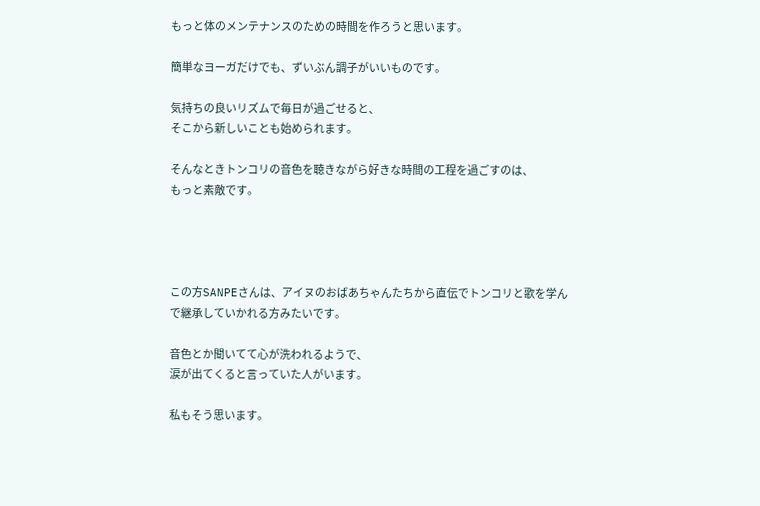もっと体のメンテナンスのための時間を作ろうと思います。

簡単なヨーガだけでも、ずいぶん調子がいいものです。

気持ちの良いリズムで毎日が過ごせると、
そこから新しいことも始められます。

そんなときトンコリの音色を聴きながら好きな時間の工程を過ごすのは、
もっと素敵です。




この方SANPEさんは、アイヌのおばあちゃんたちから直伝でトンコリと歌を学んで継承していかれる方みたいです。

音色とか聞いてて心が洗われるようで、
涙が出てくると言っていた人がいます。

私もそう思います。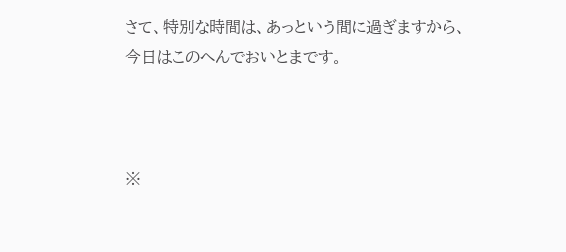さて、特別な時間は、あっという間に過ぎますから、
今日はこのへんでおいとまです。



※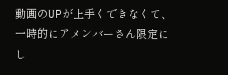動画のUPが上手くできなくて、一時的にアメンバーさん限定にし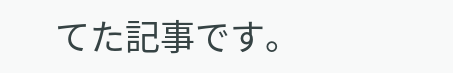てた記事です。